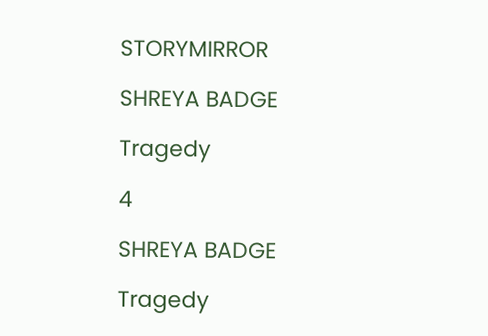STORYMIRROR

SHREYA BADGE

Tragedy

4

SHREYA BADGE

Tragedy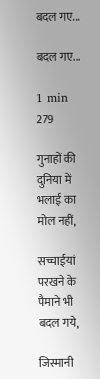बदल गए...

बदल गए...

1 min
279

गुनाहों की दुनिया में भलाई का मोल नहीं,

सच्चाईयां परखने के पैमाने भी बदल गये,

जिस्मानी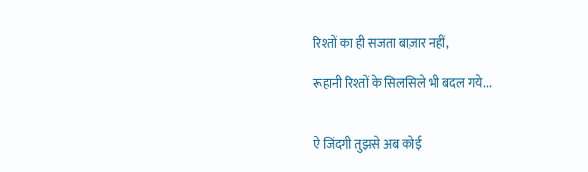रिश्तों का ही सजता बाज़ार नहीं,

रूहानी रिश्तों के सिलसिले भी बदल गये...


ऐ जिंदगी तुझसे अब कोई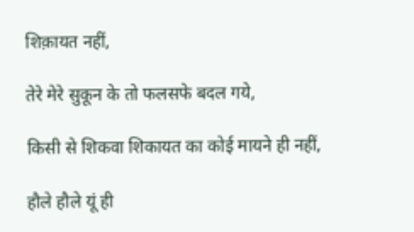शिक़ायत नहीं,

तेरे मेरे सुकून के तो फलसफे बदल गये,

किसी से शिकवा शिकायत का कोई मायने ही नहीं,

हौले हौले यूं ही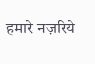हमारे नज़रिये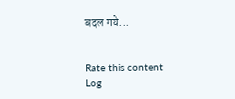बदल गये...


Rate this content
Log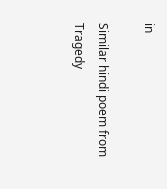in

Similar hindi poem from Tragedy